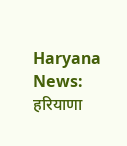Haryana News: हरियाणा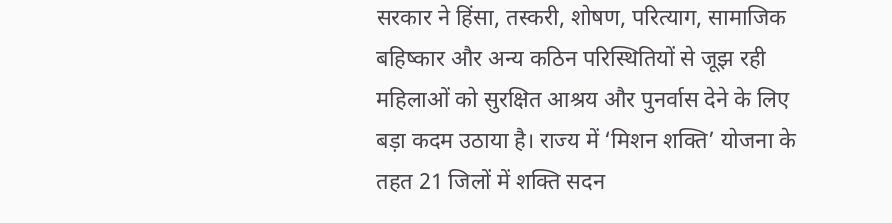सरकार ने हिंसा, तस्करी, शोषण, परित्याग, सामाजिक बहिष्कार और अन्य कठिन परिस्थितियों से जूझ रही महिलाओं को सुरक्षित आश्रय और पुनर्वास देने के लिए बड़ा कदम उठाया है। राज्य में ‘मिशन शक्ति’ योजना के तहत 21 जिलों में शक्ति सदन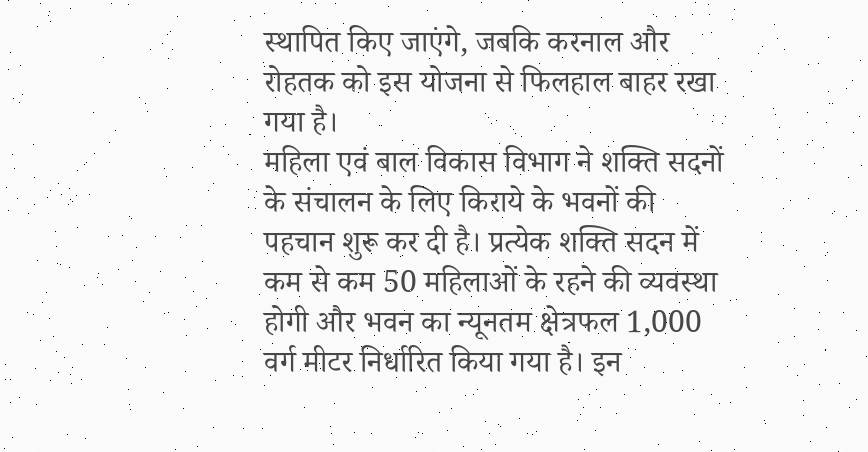स्थापित किए जाएंगे, जबकि करनाल और रोहतक को इस योजना से फिलहाल बाहर रखा गया है।
महिला एवं बाल विकास विभाग ने शक्ति सदनों के संचालन के लिए किराये के भवनों की पहचान शुरू कर दी है। प्रत्येक शक्ति सदन में कम से कम 50 महिलाओं के रहने की व्यवस्था होगी और भवन का न्यूनतम क्षेत्रफल 1,000 वर्ग मीटर निर्धारित किया गया है। इन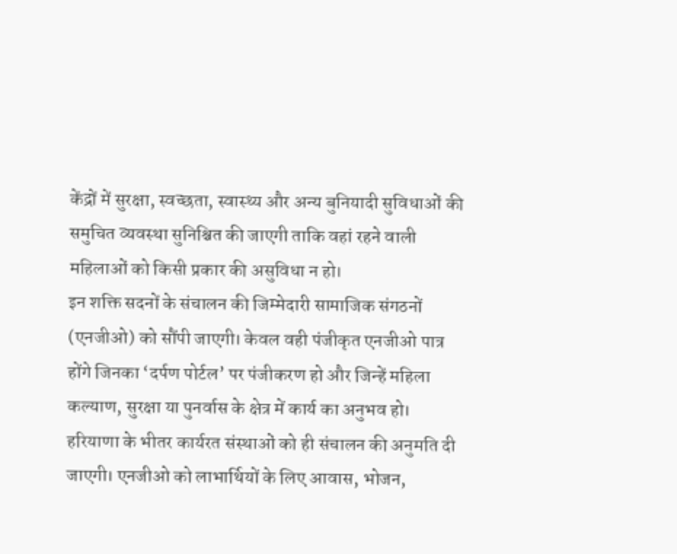केंद्रों में सुरक्षा, स्वच्छता, स्वास्थ्य और अन्य बुनियादी सुविधाओं की समुचित व्यवस्था सुनिश्चित की जाएगी ताकि वहां रहने वाली महिलाओं को किसी प्रकार की असुविधा न हो।
इन शक्ति सदनों के संचालन की जिम्मेदारी सामाजिक संगठनों (एनजीओ) को सौंपी जाएगी। केवल वही पंजीकृत एनजीओ पात्र होंगे जिनका ‘दर्पण पोर्टल’ पर पंजीकरण हो और जिन्हें महिला कल्याण, सुरक्षा या पुनर्वास के क्षेत्र में कार्य का अनुभव हो। हरियाणा के भीतर कार्यरत संस्थाओं को ही संचालन की अनुमति दी जाएगी। एनजीओ को लाभार्थियों के लिए आवास, भोजन,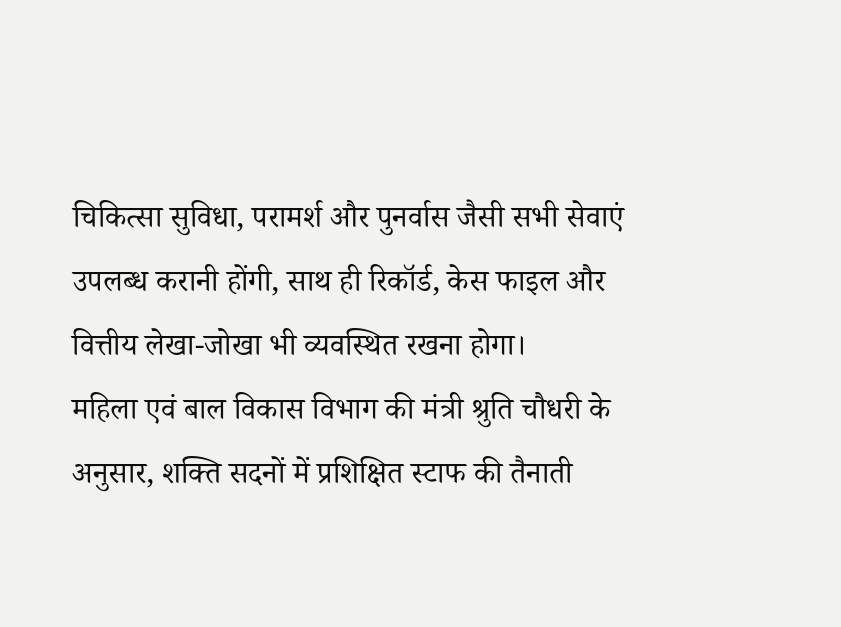चिकित्सा सुविधा, परामर्श और पुनर्वास जैसी सभी सेवाएं उपलब्ध करानी होंगी, साथ ही रिकॉर्ड, केस फाइल और वित्तीय लेखा-जोखा भी व्यवस्थित रखना होगा।
महिला एवं बाल विकास विभाग की मंत्री श्रुति चौधरी के अनुसार, शक्ति सदनों में प्रशिक्षित स्टाफ की तैनाती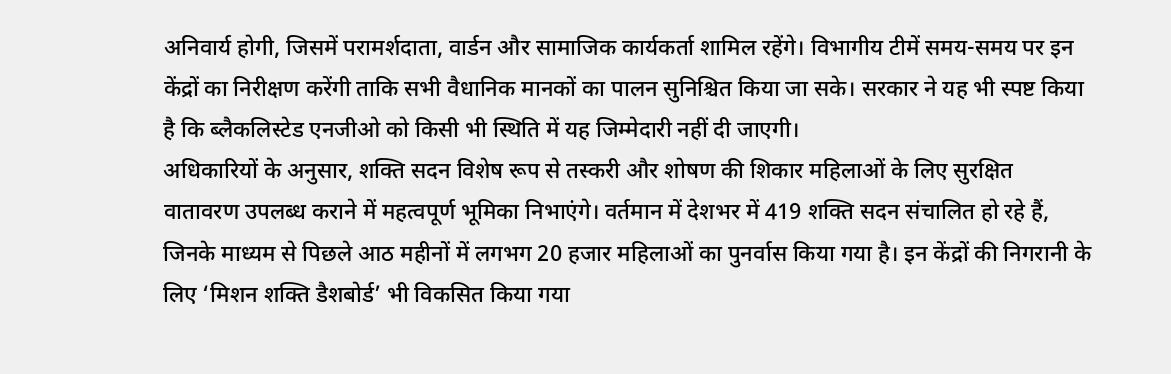अनिवार्य होगी, जिसमें परामर्शदाता, वार्डन और सामाजिक कार्यकर्ता शामिल रहेंगे। विभागीय टीमें समय-समय पर इन केंद्रों का निरीक्षण करेंगी ताकि सभी वैधानिक मानकों का पालन सुनिश्चित किया जा सके। सरकार ने यह भी स्पष्ट किया है कि ब्लैकलिस्टेड एनजीओ को किसी भी स्थिति में यह जिम्मेदारी नहीं दी जाएगी।
अधिकारियों के अनुसार, शक्ति सदन विशेष रूप से तस्करी और शोषण की शिकार महिलाओं के लिए सुरक्षित वातावरण उपलब्ध कराने में महत्वपूर्ण भूमिका निभाएंगे। वर्तमान में देशभर में 419 शक्ति सदन संचालित हो रहे हैं, जिनके माध्यम से पिछले आठ महीनों में लगभग 20 हजार महिलाओं का पुनर्वास किया गया है। इन केंद्रों की निगरानी के लिए ‘मिशन शक्ति डैशबोर्ड’ भी विकसित किया गया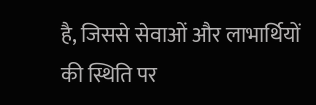है, जिससे सेवाओं और लाभार्थियों की स्थिति पर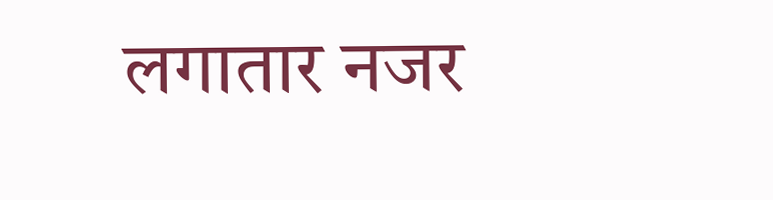लगातार नजर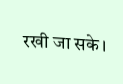रखी जा सके।